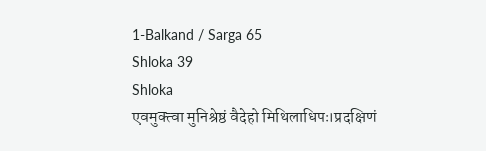1-Balkand / Sarga 65
Shloka 39
Shloka
एवमुक्त्वा मुनिश्रेष्ठं वैदेहो मिथिलाधिपः।प्रदक्षिणं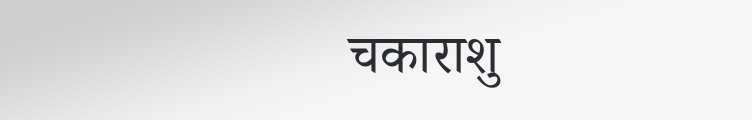चकाराशु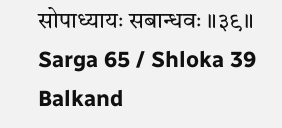सोपाध्यायः सबान्धवः ॥३९॥
Sarga 65 / Shloka 39 Balkand